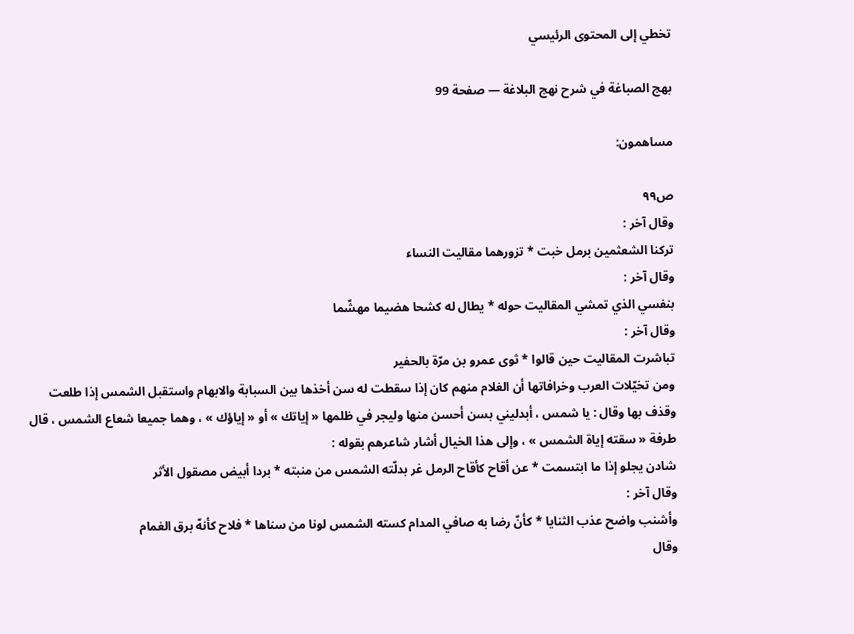تخطي إلى المحتوى الرئيسي

بهج الصباغة في شرح نهج البلاغة — صفحة 99

مساهمون:

ص٩٩
وقال آخر :
تركنا الشعثمين برمل خبت * تزورهما مقاليت النساء
وقال آخر :
بنفسي الذي تمشي المقاليت حوله * يطال له كشحا هضيما مهشّما
وقال آخر :
تباشرت المقاليت حين قالوا * ثوى عمرو بن مرّة بالحفير
ومن تخيّلات العرب وخرافاتها أن الغلام منهم كان إذا سقطت له سن أخذها بين السبابة والابهام واستقبل الشمس إذا طلعت وقذف بها وقال : يا شمس ، أبدليني بسن أحسن منها وليجر في ظلمها « إياتك » أو « إياؤك » ، وهما جميعا شعاع الشمس ، قال طرفة « سقته إياة الشمس » ، وإلى هذا الخيال أشار شاعرهم بقوله :
شادن يجلو إذا ما ابتسمت * عن أقاح كأقاح الرمل غر بدلّته الشمس من منبته * بردا أبيض مصقول الأثر
وقال آخر :
وأشنب واضح عذب الثنايا * كأنّ رضا به صافي المدام كسته الشمس لونا من سناها * فلاح كأنهّ برق الغمام
وقال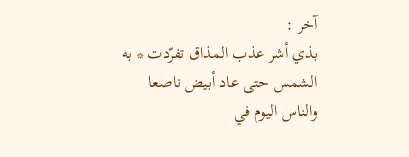آخر :
بذي أشر عذب المذاق تفرّدت * به الشمس حتى عاد أبيض ناصعا
والناس اليوم في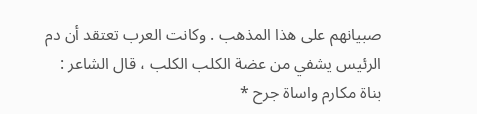صبيانهم على هذا المذهب . وكانت العرب تعتقد أن دم الرئيس يشفي من عضة الكلب الكلب ، قال الشاعر :
بناة مكارم واساة جرح *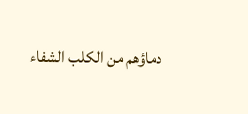دماؤهم من الكلب الشفاء